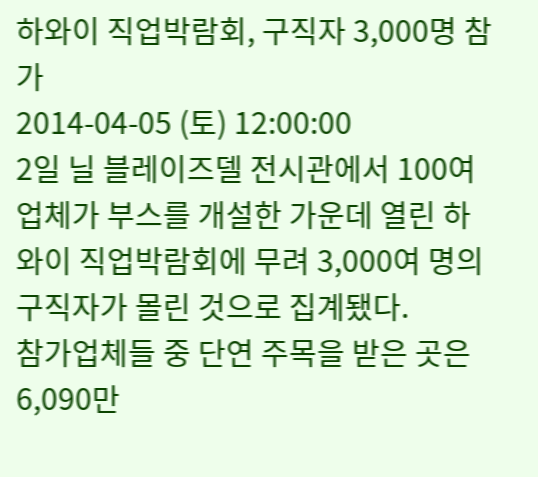하와이 직업박람회, 구직자 3,000명 참가
2014-04-05 (토) 12:00:00
2일 닐 블레이즈델 전시관에서 100여 업체가 부스를 개설한 가운데 열린 하와이 직업박람회에 무려 3,000여 명의 구직자가 몰린 것으로 집계됐다.
참가업체들 중 단연 주목을 받은 곳은 6,090만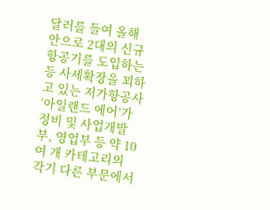달러를 들여 올해 안으로 2대의 신규 항공기를 도입하는 등 사세확장을 꾀하고 있는 저가항공사 ‘아일랜드 에어’가 정비 및 사업개발부, 영업부 등 약 10여 개 카테고리의 각기 다른 부문에서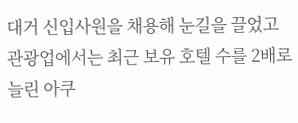대거 신입사원을 채용해 눈길을 끌었고 관광업에서는 최근 보유 호텔 수를 2배로 늘린 아쿠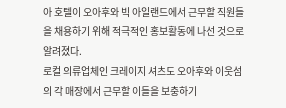아 호텔이 오아후와 빅 아일랜드에서 근무할 직원들을 채용하기 위해 적극적인 홍보활동에 나선 것으로 알려졌다.
로컬 의류업체인 크레이지 셔츠도 오아후와 이웃섬의 각 매장에서 근무할 이들을 보충하기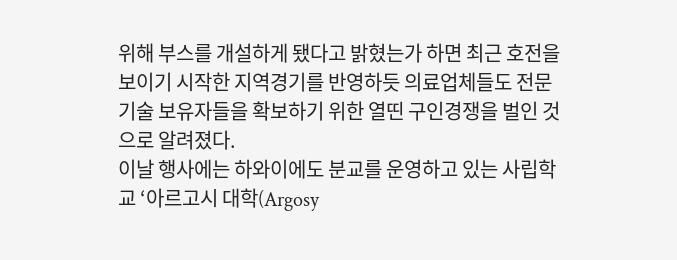위해 부스를 개설하게 됐다고 밝혔는가 하면 최근 호전을 보이기 시작한 지역경기를 반영하듯 의료업체들도 전문기술 보유자들을 확보하기 위한 열띤 구인경쟁을 벌인 것으로 알려졌다.
이날 행사에는 하와이에도 분교를 운영하고 있는 사립학교 ‘아르고시 대학(Argosy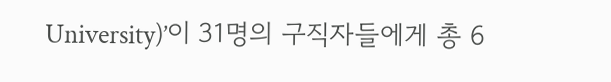University)’이 31명의 구직자들에게 총 6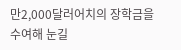만2,000달러어치의 장학금을 수여해 눈길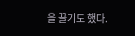을 끌기도 했다.